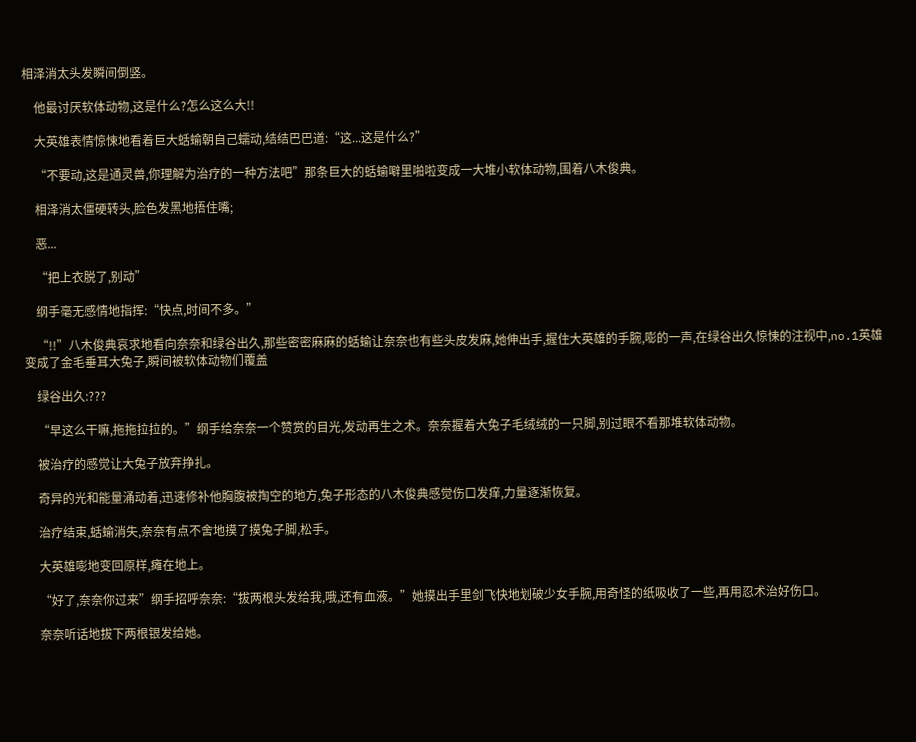相泽消太头发瞬间倒竖。

    他最讨厌软体动物,这是什么?怎么这么大!!

    大英雄表情惊悚地看着巨大蛞蝓朝自己蠕动,结结巴巴道:“这...这是什么?”

    “不要动,这是通灵兽,你理解为治疗的一种方法吧”那条巨大的蛞蝓噼里啪啦变成一大堆小软体动物,围着八木俊典。

    相泽消太僵硬转头,脸色发黑地捂住嘴;

    恶...

    “把上衣脱了,别动”

    纲手毫无感情地指挥:“快点,时间不多。”

    “!!”八木俊典哀求地看向奈奈和绿谷出久,那些密密麻麻的蛞蝓让奈奈也有些头皮发麻,她伸出手,握住大英雄的手腕,嘭的一声,在绿谷出久惊悚的注视中,no.1英雄变成了金毛垂耳大兔子,瞬间被软体动物们覆盖

    绿谷出久:???

    “早这么干嘛,拖拖拉拉的。”纲手给奈奈一个赞赏的目光,发动再生之术。奈奈握着大兔子毛绒绒的一只脚,别过眼不看那堆软体动物。

    被治疗的感觉让大兔子放弃挣扎。

    奇异的光和能量涌动着,迅速修补他胸腹被掏空的地方,兔子形态的八木俊典感觉伤口发痒,力量逐渐恢复。

    治疗结束,蛞蝓消失,奈奈有点不舍地摸了摸兔子脚,松手。

    大英雄嘭地变回原样,瘫在地上。

    “好了,奈奈你过来”纲手招呼奈奈:“拔两根头发给我,哦,还有血液。”她摸出手里剑飞快地划破少女手腕,用奇怪的纸吸收了一些,再用忍术治好伤口。

    奈奈听话地拔下两根银发给她。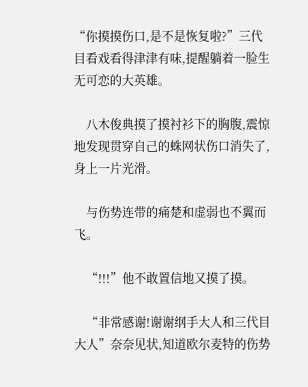“你摸摸伤口,是不是恢复啦?”三代目看戏看得津津有味,提醒躺着一脸生无可恋的大英雄。

    八木俊典摸了摸衬衫下的胸腹,震惊地发现贯穿自己的蛛网状伤口消失了,身上一片光滑。

    与伤势连带的痛楚和虚弱也不翼而飞。

    “!!!”他不敢置信地又摸了摸。

    “非常感谢!谢谢纲手大人和三代目大人”奈奈见状,知道欧尔麦特的伤势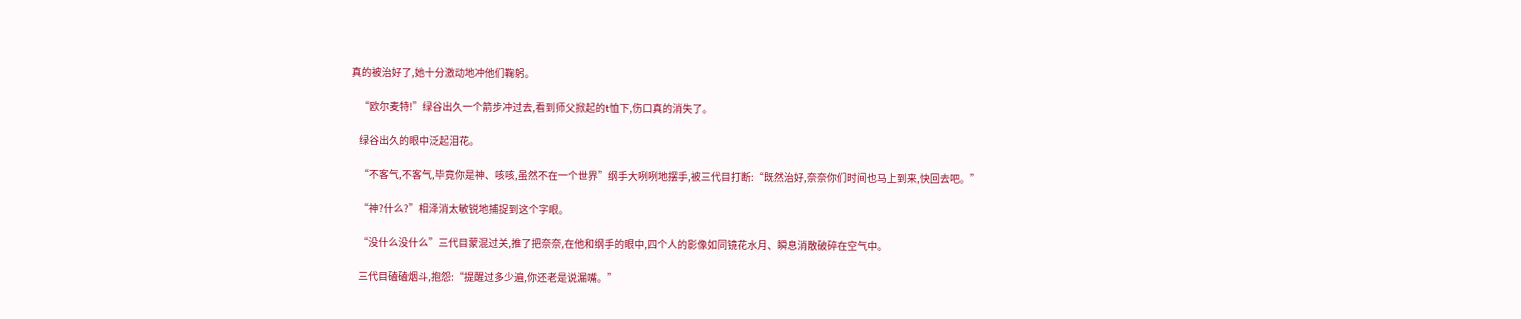真的被治好了,她十分激动地冲他们鞠躬。

    “欧尔麦特!”绿谷出久一个箭步冲过去,看到师父掀起的t恤下,伤口真的消失了。

    绿谷出久的眼中泛起泪花。

    “不客气,不客气,毕竟你是神、咳咳,虽然不在一个世界”纲手大咧咧地摆手,被三代目打断:“既然治好,奈奈你们时间也马上到来,快回去吧。”

    “神?什么?”相泽消太敏锐地捕捉到这个字眼。

    “没什么没什么”三代目蒙混过关,推了把奈奈,在他和纲手的眼中,四个人的影像如同镜花水月、瞬息消散破碎在空气中。

    三代目磕磕烟斗,抱怨:“提醒过多少遍,你还老是说漏嘴。”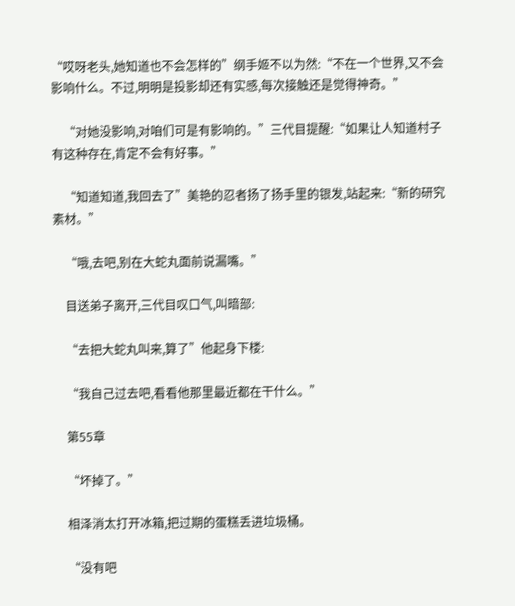“哎呀老头,她知道也不会怎样的”纲手姬不以为然:“不在一个世界,又不会影响什么。不过,明明是投影却还有实感,每次接触还是觉得神奇。”

    “对她没影响,对咱们可是有影响的。”三代目提醒:“如果让人知道村子有这种存在,肯定不会有好事。”

    “知道知道,我回去了”美艳的忍者扬了扬手里的银发,站起来:“新的研究素材。”

    “哦,去吧,别在大蛇丸面前说漏嘴。”

    目送弟子离开,三代目叹口气,叫暗部:

    “去把大蛇丸叫来,算了”他起身下楼:

    “我自己过去吧,看看他那里最近都在干什么。”

    第55章

    “坏掉了。”

    相泽消太打开冰箱,把过期的蛋糕丢进垃圾桶。

    “没有吧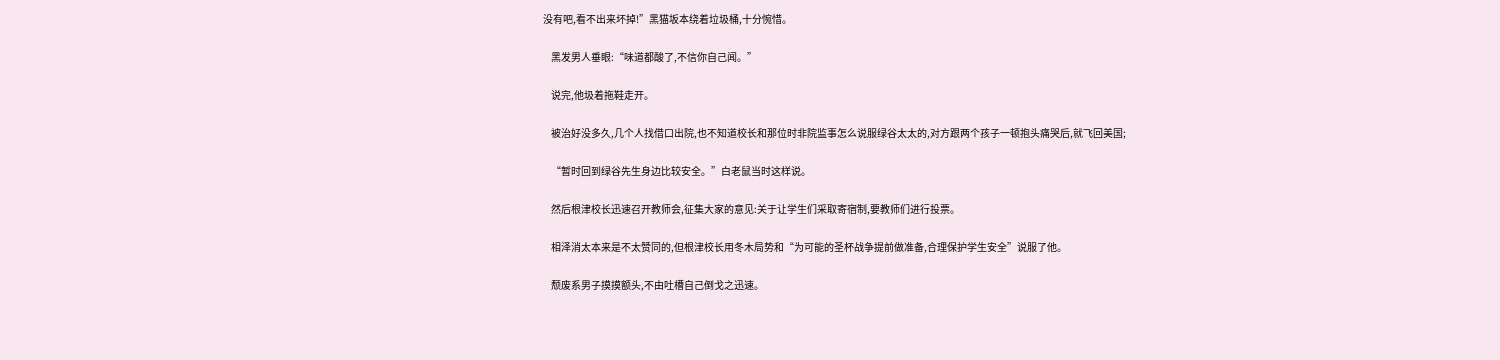没有吧,看不出来坏掉!”黑猫坂本绕着垃圾桶,十分惋惜。

    黑发男人垂眼:“味道都酸了,不信你自己闻。”

    说完,他圾着拖鞋走开。

    被治好没多久,几个人找借口出院,也不知道校长和那位时非院监事怎么说服绿谷太太的,对方跟两个孩子一顿抱头痛哭后,就飞回美国;

    “暂时回到绿谷先生身边比较安全。”白老鼠当时这样说。

    然后根津校长迅速召开教师会,征集大家的意见:关于让学生们采取寄宿制,要教师们进行投票。

    相泽消太本来是不太赞同的,但根津校长用冬木局势和“为可能的圣杯战争提前做准备,合理保护学生安全”说服了他。

    颓废系男子摸摸额头,不由吐槽自己倒戈之迅速。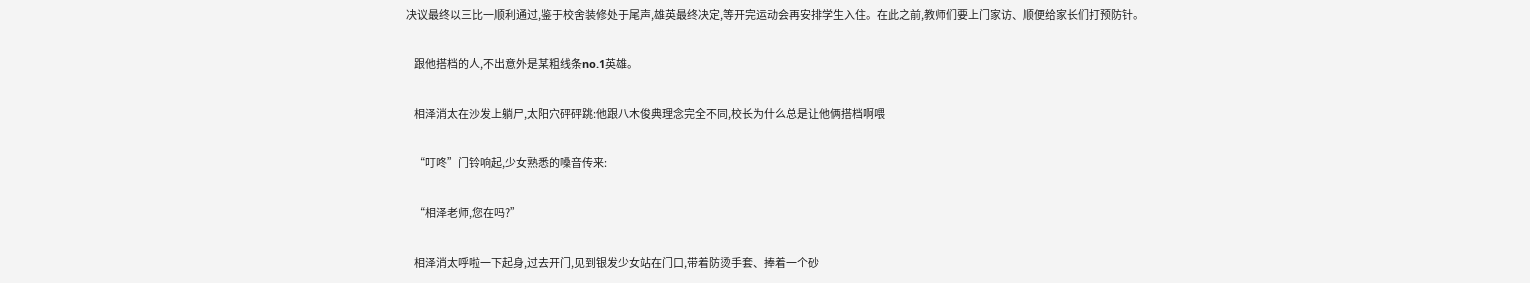决议最终以三比一顺利通过,鉴于校舍装修处于尾声,雄英最终决定,等开完运动会再安排学生入住。在此之前,教师们要上门家访、顺便给家长们打预防针。

    跟他搭档的人,不出意外是某粗线条no.1英雄。

    相泽消太在沙发上躺尸,太阳穴砰砰跳:他跟八木俊典理念完全不同,校长为什么总是让他俩搭档啊喂

    “叮咚”门铃响起,少女熟悉的嗓音传来:

    “相泽老师,您在吗?”

    相泽消太呼啦一下起身,过去开门,见到银发少女站在门口,带着防烫手套、捧着一个砂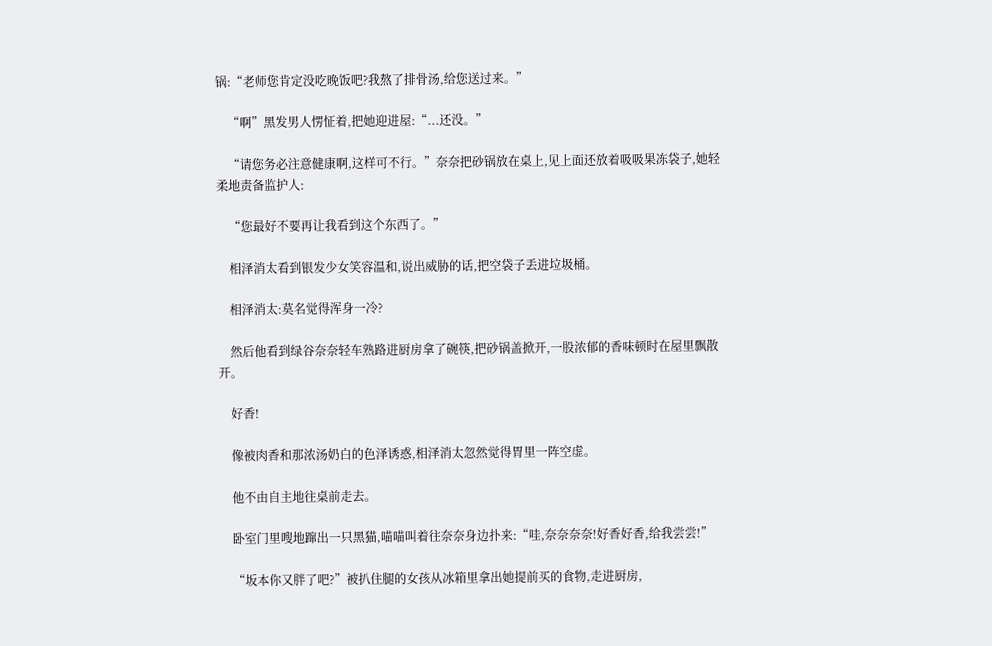锅:“老师您肯定没吃晚饭吧?我熬了排骨汤,给您送过来。”

    “啊”黑发男人愣怔着,把她迎进屋:“...还没。”

    “请您务必注意健康啊,这样可不行。”奈奈把砂锅放在桌上,见上面还放着吸吸果冻袋子,她轻柔地责备监护人:

    “您最好不要再让我看到这个东西了。”

    相泽消太看到银发少女笑容温和,说出威胁的话,把空袋子丢进垃圾桶。

    相泽消太:莫名觉得浑身一冷?

    然后他看到绿谷奈奈轻车熟路进厨房拿了碗筷,把砂锅盖掀开,一股浓郁的香味顿时在屋里飘散开。

    好香!

    像被肉香和那浓汤奶白的色泽诱惑,相泽消太忽然觉得胃里一阵空虚。

    他不由自主地往桌前走去。

    卧室门里嗖地蹿出一只黑猫,喵喵叫着往奈奈身边扑来:“哇,奈奈奈奈!好香好香,给我尝尝!”

    “坂本你又胖了吧?”被扒住腿的女孩从冰箱里拿出她提前买的食物,走进厨房,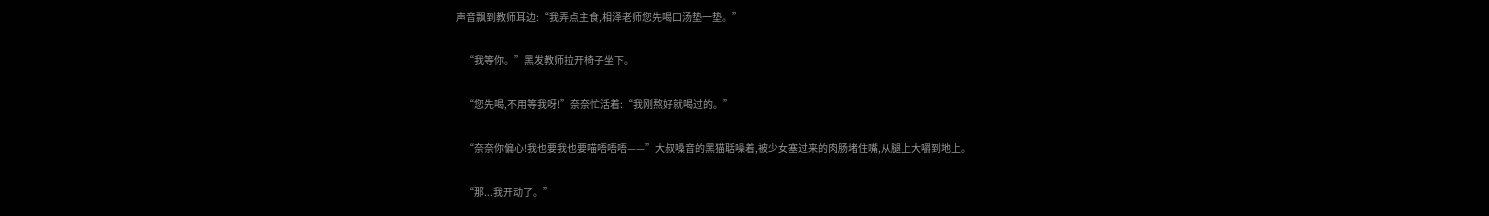声音飘到教师耳边:“我弄点主食,相泽老师您先喝口汤垫一垫。”

    “我等你。”黑发教师拉开椅子坐下。

    “您先喝,不用等我呀!”奈奈忙活着:“我刚熬好就喝过的。”

    “奈奈你偏心!我也要我也要喵唔唔唔——”大叔嗓音的黑猫聒噪着,被少女塞过来的肉肠堵住嘴,从腿上大嚼到地上。

    “那...我开动了。”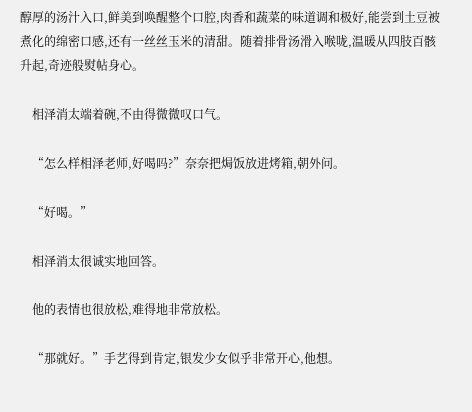醇厚的汤汁入口,鲜美到唤醒整个口腔,肉香和蔬菜的味道调和极好,能尝到土豆被煮化的绵密口感,还有一丝丝玉米的清甜。随着排骨汤滑入喉咙,温暖从四肢百骸升起,奇迹般熨帖身心。

    相泽消太端着碗,不由得微微叹口气。

    “怎么样相泽老师,好喝吗?”奈奈把焗饭放进烤箱,朝外问。

    “好喝。”

    相泽消太很诚实地回答。

    他的表情也很放松,难得地非常放松。

    “那就好。”手艺得到肯定,银发少女似乎非常开心,他想。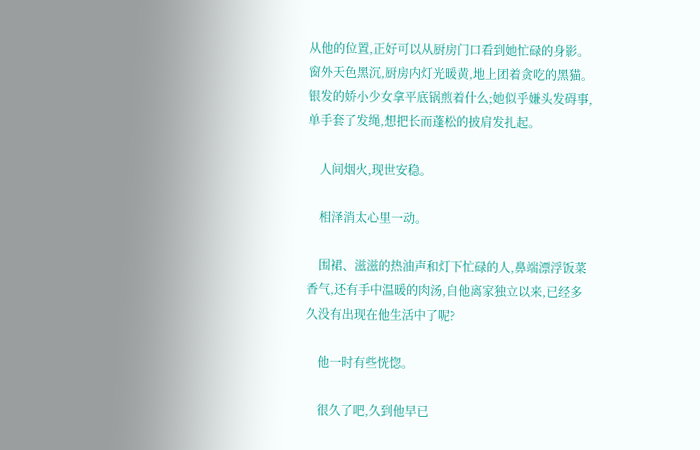从他的位置,正好可以从厨房门口看到她忙碌的身影。窗外天色黑沉,厨房内灯光暖黄,地上团着贪吃的黑猫。银发的娇小少女拿平底锅煎着什么;她似乎嫌头发碍事,单手套了发绳,想把长而蓬松的披肩发扎起。

    人间烟火,现世安稳。

    相泽消太心里一动。

    围裙、滋滋的热油声和灯下忙碌的人,鼻端漂浮饭菜香气,还有手中温暖的肉汤,自他离家独立以来,已经多久没有出现在他生活中了呢?

    他一时有些恍惚。

    很久了吧,久到他早已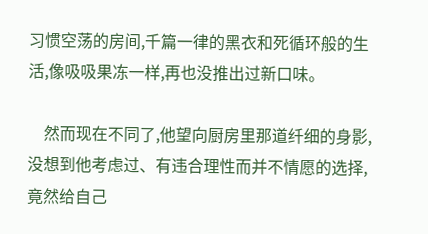习惯空荡的房间,千篇一律的黑衣和死循环般的生活,像吸吸果冻一样,再也没推出过新口味。

    然而现在不同了,他望向厨房里那道纤细的身影,没想到他考虑过、有违合理性而并不情愿的选择,竟然给自己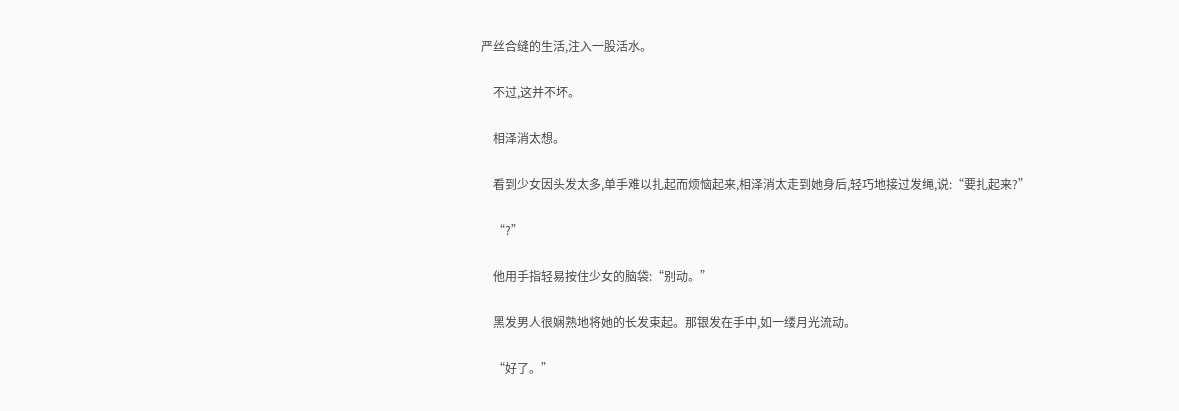严丝合缝的生活,注入一股活水。

    不过,这并不坏。

    相泽消太想。

    看到少女因头发太多,单手难以扎起而烦恼起来,相泽消太走到她身后,轻巧地接过发绳,说:“要扎起来?”

    “?”

    他用手指轻易按住少女的脑袋:“别动。”

    黑发男人很娴熟地将她的长发束起。那银发在手中,如一缕月光流动。

    “好了。”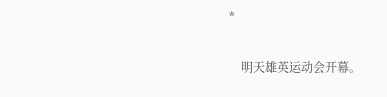*

    明天雄英运动会开幕。